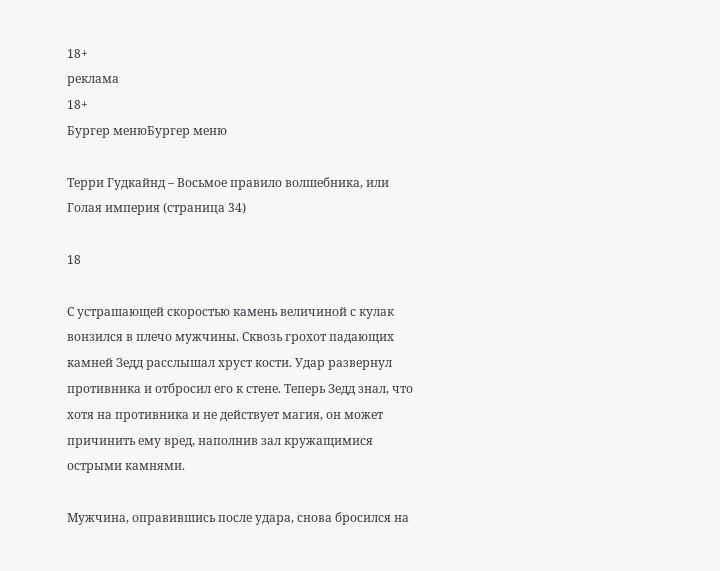18+
реклама
18+
Бургер менюБургер меню

Терри Гудкайнд – Восьмое правило волшебника, или Голая империя (страница 34)

18

С устрашающей скоростью камень величиной с кулак вонзился в плечо мужчины. Сквозь грохот падающих камней Зедд расслышал хруст кости. Удар развернул противника и отбросил его к стене. Теперь Зедд знал, что хотя на противника и не действует магия, он может причинить ему вред, наполнив зал кружащимися острыми камнями.

Мужчина, оправившись после удара, снова бросился на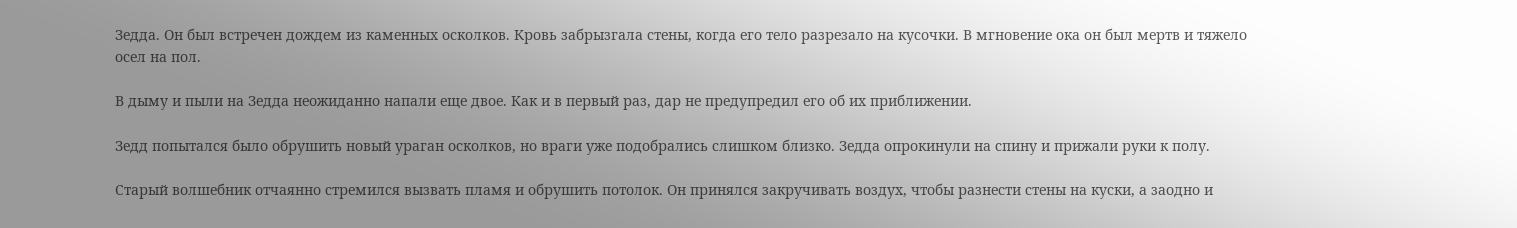Зедда. Он был встречен дождем из каменных осколков. Кровь забрызгала стены, когда его тело разрезало на кусочки. В мгновение ока он был мертв и тяжело осел на пол.

В дыму и пыли на Зедда неожиданно напали еще двое. Как и в первый раз, дар не предупредил его об их приближении.

Зедд попытался было обрушить новый ураган осколков, но враги уже подобрались слишком близко. Зедда опрокинули на спину и прижали руки к полу.

Старый волшебник отчаянно стремился вызвать пламя и обрушить потолок. Он принялся закручивать воздух, чтобы разнести стены на куски, а заодно и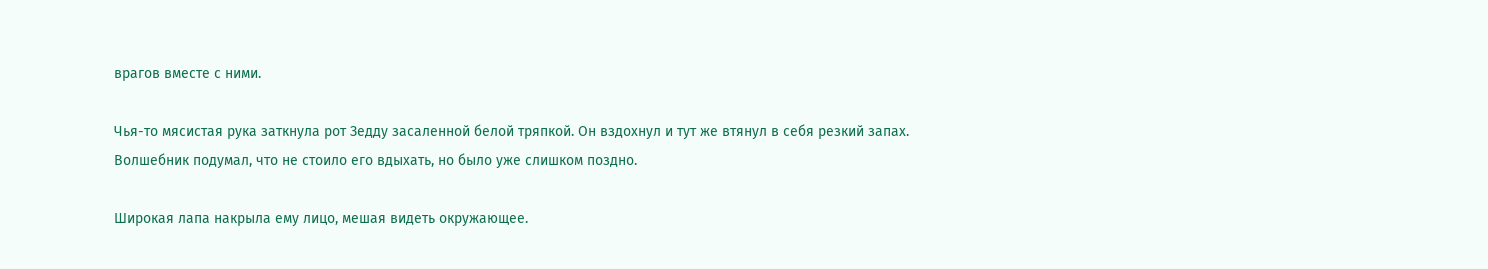врагов вместе с ними.

Чья-то мясистая рука заткнула рот Зедду засаленной белой тряпкой. Он вздохнул и тут же втянул в себя резкий запах. Волшебник подумал, что не стоило его вдыхать, но было уже слишком поздно.

Широкая лапа накрыла ему лицо, мешая видеть окружающее.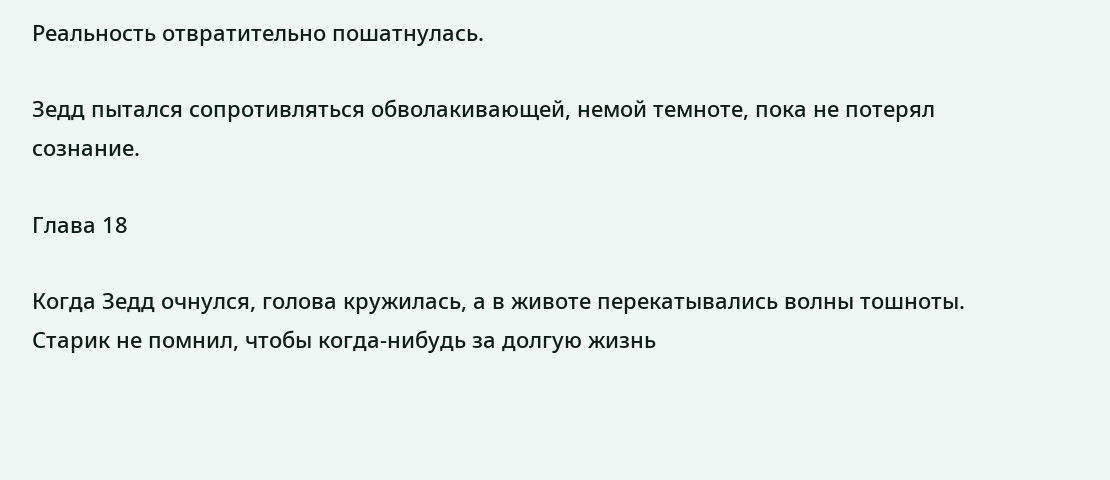Реальность отвратительно пошатнулась.

Зедд пытался сопротивляться обволакивающей, немой темноте, пока не потерял сознание.

Глава 18

Когда Зедд очнулся, голова кружилась, а в животе перекатывались волны тошноты. Старик не помнил, чтобы когда-нибудь за долгую жизнь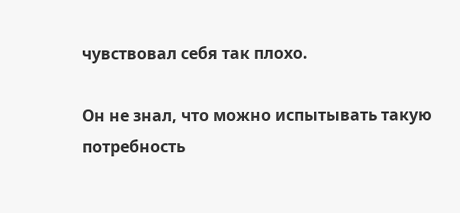чувствовал себя так плохо.

Он не знал, что можно испытывать такую потребность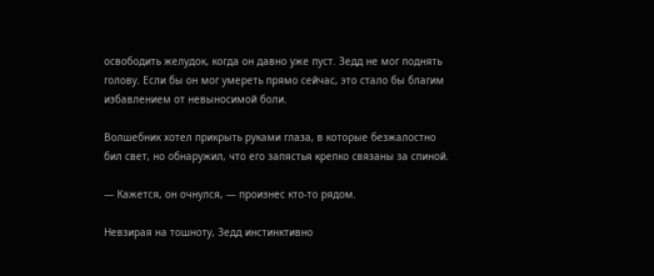освободить желудок, когда он давно уже пуст. Зедд не мог поднять голову. Если бы он мог умереть прямо сейчас, это стало бы благим избавлением от невыносимой боли.

Волшебник хотел прикрыть руками глаза, в которые безжалостно бил свет, но обнаружил, что его запястья крепко связаны за спиной.

— Кажется, он очнулся, — произнес кто-то рядом.

Невзирая на тошноту, Зедд инстинктивно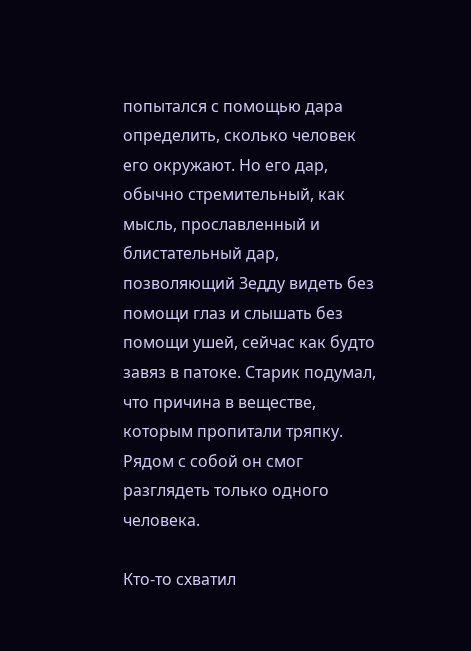попытался с помощью дара определить, сколько человек его окружают. Но его дар, обычно стремительный, как мысль, прославленный и блистательный дар, позволяющий Зедду видеть без помощи глаз и слышать без помощи ушей, сейчас как будто завяз в патоке. Старик подумал, что причина в веществе, которым пропитали тряпку. Рядом с собой он смог разглядеть только одного человека.

Кто-то схватил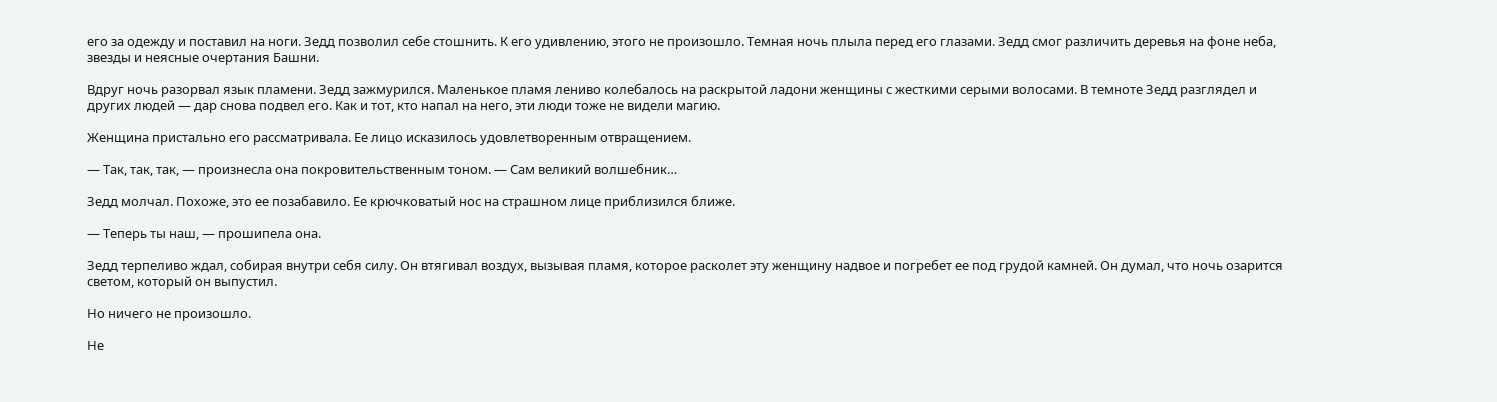его за одежду и поставил на ноги. Зедд позволил себе стошнить. К его удивлению, этого не произошло. Темная ночь плыла перед его глазами. Зедд смог различить деревья на фоне неба, звезды и неясные очертания Башни.

Вдруг ночь разорвал язык пламени. Зедд зажмурился. Маленькое пламя лениво колебалось на раскрытой ладони женщины с жесткими серыми волосами. В темноте Зедд разглядел и других людей — дар снова подвел его. Как и тот, кто напал на него, эти люди тоже не видели магию.

Женщина пристально его рассматривала. Ее лицо исказилось удовлетворенным отвращением.

— Так, так, так, — произнесла она покровительственным тоном. — Сам великий волшебник…

Зедд молчал. Похоже, это ее позабавило. Ее крючковатый нос на страшном лице приблизился ближе.

— Теперь ты наш, — прошипела она.

Зедд терпеливо ждал, собирая внутри себя силу. Он втягивал воздух, вызывая пламя, которое расколет эту женщину надвое и погребет ее под грудой камней. Он думал, что ночь озарится светом, который он выпустил.

Но ничего не произошло.

Не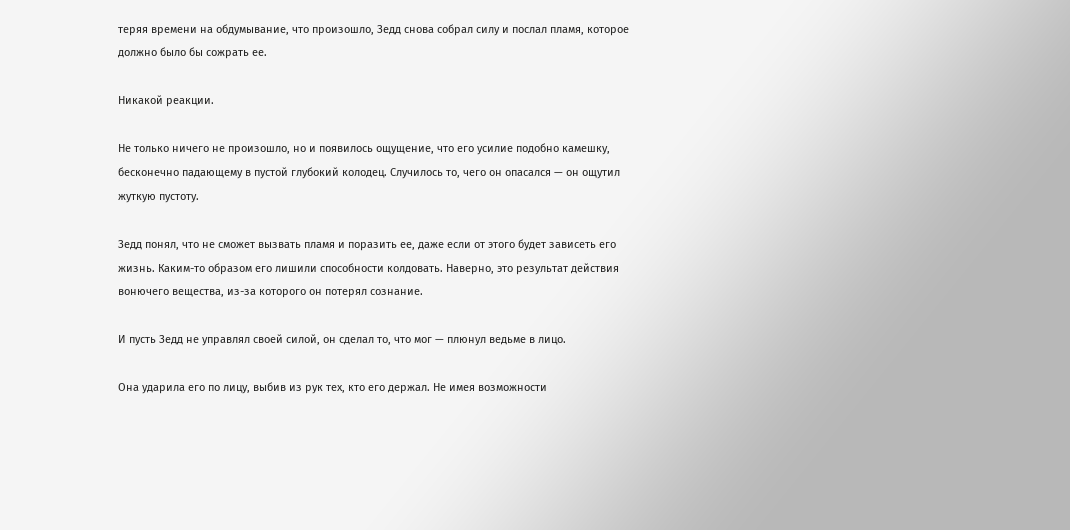теряя времени на обдумывание, что произошло, Зедд снова собрал силу и послал пламя, которое должно было бы сожрать ее.

Никакой реакции.

Не только ничего не произошло, но и появилось ощущение, что его усилие подобно камешку, бесконечно падающему в пустой глубокий колодец. Случилось то, чего он опасался — он ощутил жуткую пустоту.

Зедд понял, что не сможет вызвать пламя и поразить ее, даже если от этого будет зависеть его жизнь. Каким-то образом его лишили способности колдовать. Наверно, это результат действия вонючего вещества, из-за которого он потерял сознание.

И пусть Зедд не управлял своей силой, он сделал то, что мог — плюнул ведьме в лицо.

Она ударила его по лицу, выбив из рук тех, кто его держал. Не имея возможности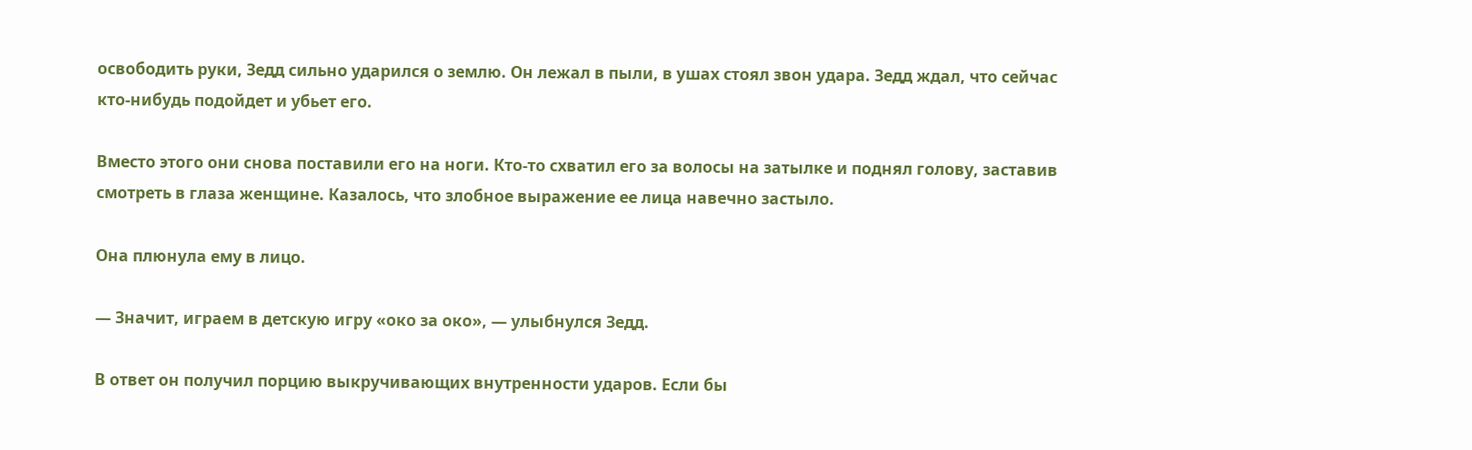освободить руки, Зедд сильно ударился о землю. Он лежал в пыли, в ушах стоял звон удара. Зедд ждал, что сейчас кто-нибудь подойдет и убьет его.

Вместо этого они снова поставили его на ноги. Кто-то схватил его за волосы на затылке и поднял голову, заставив смотреть в глаза женщине. Казалось, что злобное выражение ее лица навечно застыло.

Она плюнула ему в лицо.

— Значит, играем в детскую игру «око за око», — улыбнулся Зедд.

В ответ он получил порцию выкручивающих внутренности ударов. Если бы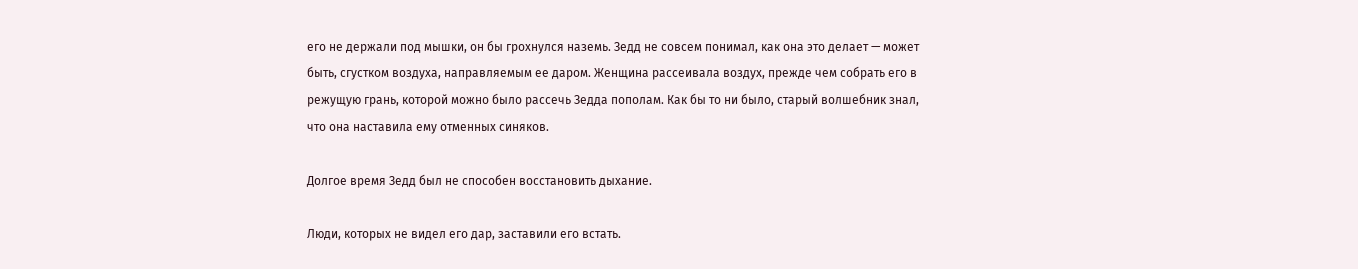его не держали под мышки, он бы грохнулся наземь. Зедд не совсем понимал, как она это делает — может быть, сгустком воздуха, направляемым ее даром. Женщина рассеивала воздух, прежде чем собрать его в режущую грань, которой можно было рассечь Зедда пополам. Как бы то ни было, старый волшебник знал, что она наставила ему отменных синяков.

Долгое время Зедд был не способен восстановить дыхание.

Люди, которых не видел его дар, заставили его встать.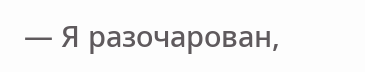— Я разочарован,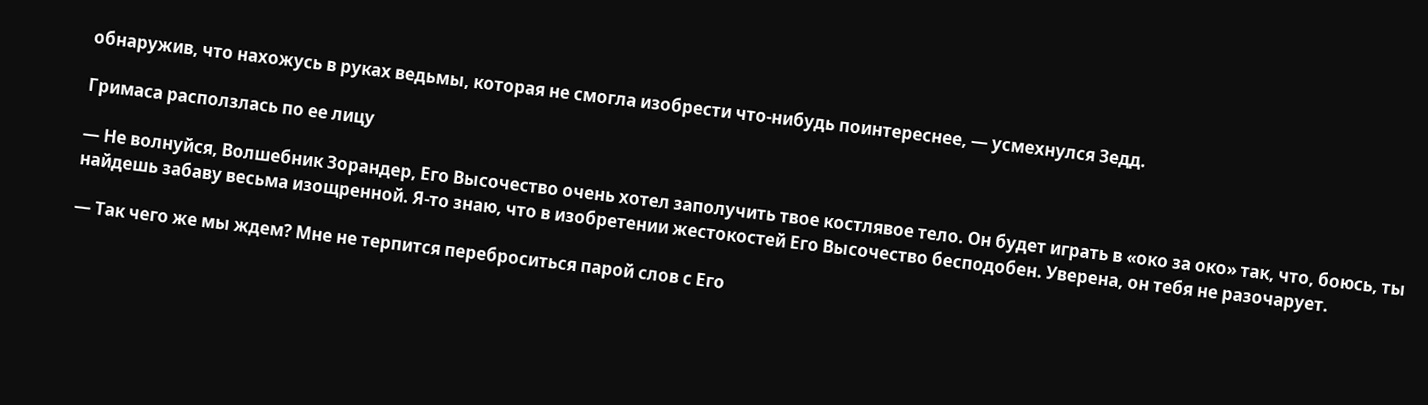обнаружив, что нахожусь в руках ведьмы, которая не смогла изобрести что-нибудь поинтереснее, — усмехнулся Зедд.

Гримаса расползлась по ее лицу

— Не волнуйся, Волшебник Зорандер, Его Высочество очень хотел заполучить твое костлявое тело. Он будет играть в «око за око» так, что, боюсь, ты найдешь забаву весьма изощренной. Я-то знаю, что в изобретении жестокостей Его Высочество бесподобен. Уверена, он тебя не разочарует.

— Так чего же мы ждем? Мне не терпится переброситься парой слов с Его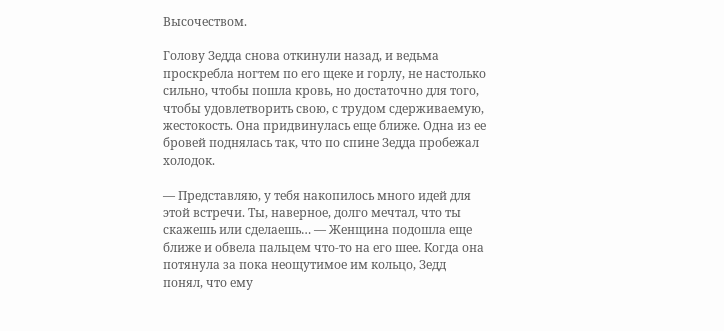Высочеством.

Голову Зедда снова откинули назад, и ведьма проскребла ногтем по его щеке и горлу, не настолько сильно, чтобы пошла кровь, но достаточно для того, чтобы удовлетворить свою, с трудом сдерживаемую, жестокость. Она придвинулась еще ближе. Одна из ее бровей поднялась так, что по спине Зедда пробежал холодок.

— Представляю, у тебя накопилось много идей для этой встречи. Ты, наверное, долго мечтал, что ты скажешь или сделаешь… — Женщина подошла еще ближе и обвела пальцем что-то на его шее. Когда она потянула за пока неощутимое им кольцо, Зедд понял, что ему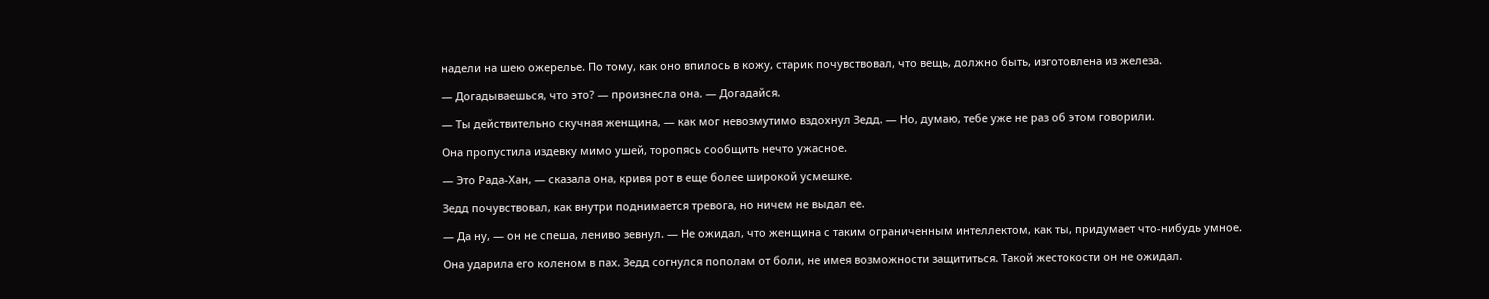надели на шею ожерелье. По тому, как оно впилось в кожу, старик почувствовал, что вещь, должно быть, изготовлена из железа.

— Догадываешься, что это? — произнесла она. — Догадайся.

— Ты действительно скучная женщина, — как мог невозмутимо вздохнул Зедд. — Но, думаю, тебе уже не раз об этом говорили.

Она пропустила издевку мимо ушей, торопясь сообщить нечто ужасное.

— Это Рада-Хан, — сказала она, кривя рот в еще более широкой усмешке.

Зедд почувствовал, как внутри поднимается тревога, но ничем не выдал ее.

— Да ну, — он не спеша, лениво зевнул. — Не ожидал, что женщина с таким ограниченным интеллектом, как ты, придумает что-нибудь умное.

Она ударила его коленом в пах. Зедд согнулся пополам от боли, не имея возможности защититься. Такой жестокости он не ожидал.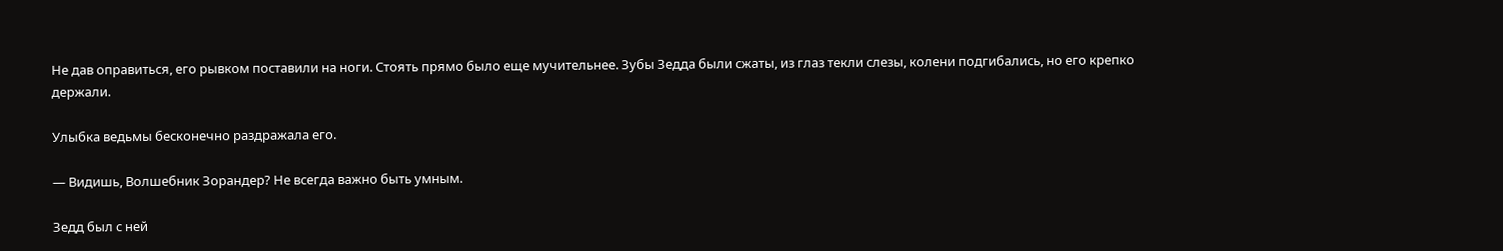Не дав оправиться, его рывком поставили на ноги. Стоять прямо было еще мучительнее. Зубы Зедда были сжаты, из глаз текли слезы, колени подгибались, но его крепко держали.

Улыбка ведьмы бесконечно раздражала его.

— Видишь, Волшебник Зорандер? Не всегда важно быть умным.

Зедд был с ней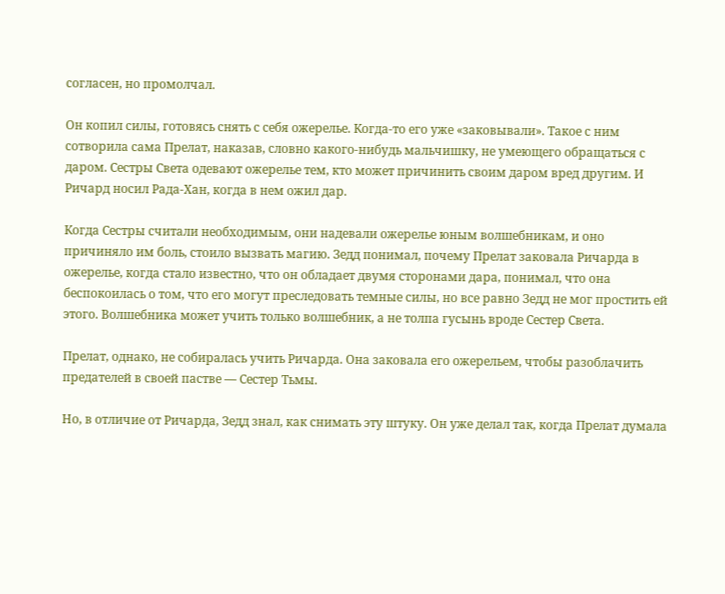согласен, но промолчал.

Он копил силы, готовясь снять с себя ожерелье. Когда-то его уже «заковывали». Такое с ним сотворила сама Прелат, наказав, словно какого-нибудь мальчишку, не умеющего обращаться с даром. Сестры Света одевают ожерелье тем, кто может причинить своим даром вред другим. И Ричард носил Рада-Хан, когда в нем ожил дар.

Когда Сестры считали необходимым, они надевали ожерелье юным волшебникам, и оно причиняло им боль, стоило вызвать магию. Зедд понимал, почему Прелат заковала Ричарда в ожерелье, когда стало известно, что он обладает двумя сторонами дара, понимал, что она беспокоилась о том, что его могут преследовать темные силы, но все равно Зедд не мог простить ей этого. Волшебника может учить только волшебник, а не толпа гусынь вроде Сестер Света.

Прелат, однако, не собиралась учить Ричарда. Она заковала его ожерельем, чтобы разоблачить предателей в своей пастве — Сестер Тьмы.

Но, в отличие от Ричарда, Зедд знал, как снимать эту штуку. Он уже делал так, когда Прелат думала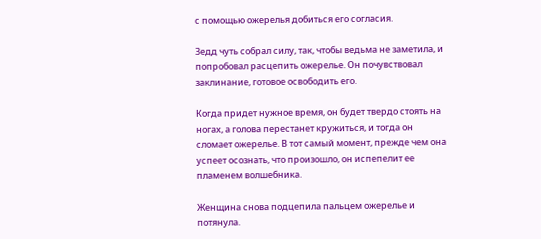с помощью ожерелья добиться его согласия.

Зедд чуть собрал силу, так, чтобы ведьма не заметила, и попробовал расцепить ожерелье. Он почувствовал заклинание, готовое освободить его.

Когда придет нужное время, он будет твердо стоять на ногах, а голова перестанет кружиться, и тогда он сломает ожерелье. В тот самый момент, прежде чем она успеет осознать, что произошло, он испепелит ее пламенем волшебника.

Женщина снова подцепила пальцем ожерелье и потянула.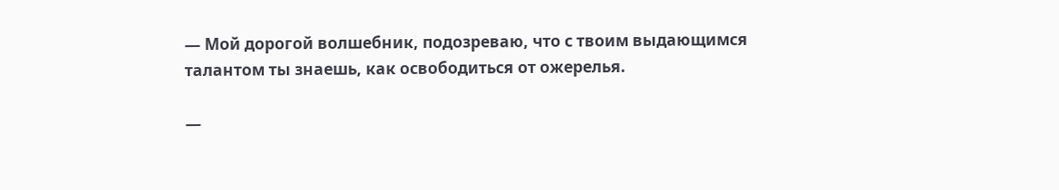— Мой дорогой волшебник, подозреваю, что с твоим выдающимся талантом ты знаешь, как освободиться от ожерелья.

—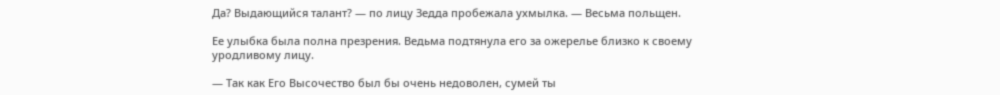Да? Выдающийся талант? — по лицу Зедда пробежала ухмылка. — Весьма польщен.

Ее улыбка была полна презрения. Ведьма подтянула его за ожерелье близко к своему уродливому лицу.

— Так как Его Высочество был бы очень недоволен, сумей ты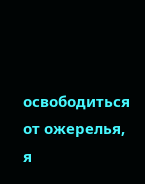освободиться от ожерелья, я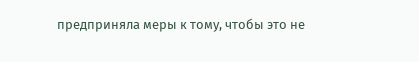предприняла меры к тому, чтобы это не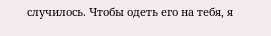случилось. Чтобы одеть его на тебя, я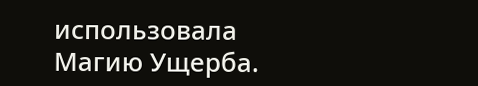использовала Магию Ущерба.